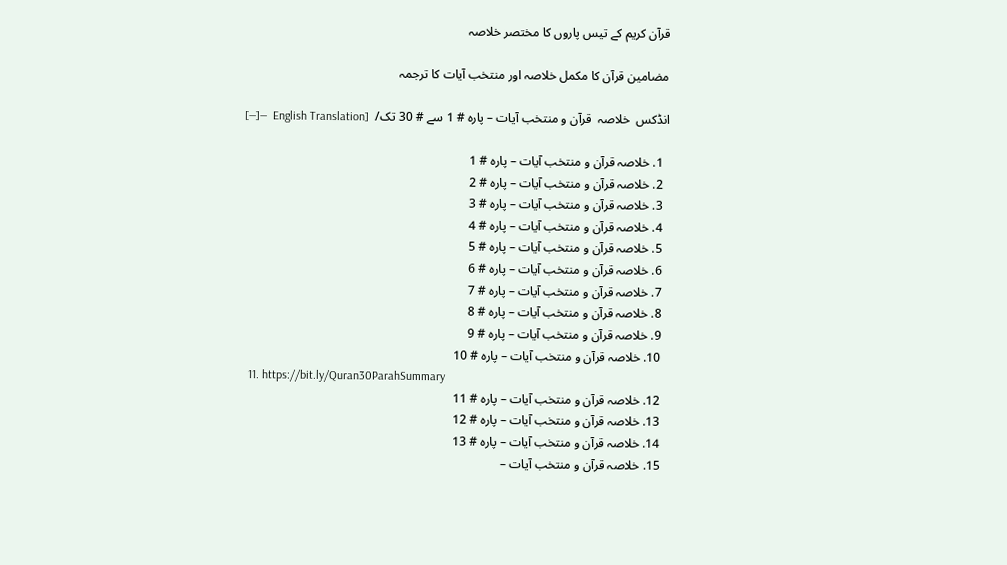قرآن کریم کے تیس پاروں کا مختصر خلاصہ

مضامین قرآن کا مکمل خلاصہ اور منتخب آیات کا ترجمہ

انڈکس  خلاصہ  قرآن و منتخب آیات – پارہ # 1 سے # 30 تک/  [English Translation  —[—]

  1. خلاصہ قرآن و منتخب آیات – پارہ # 1
  2. خلاصہ قرآن و منتخب آیات – پارہ # 2
  3. خلاصہ قرآن و منتخب آیات – پارہ # 3
  4. خلاصہ قرآن و منتخب آیات – پارہ # 4
  5. خلاصہ قرآن و منتخب آیات – پارہ # 5
  6. خلاصہ قرآن و منتخب آیات – پارہ # 6
  7. خلاصہ قرآن و منتخب آیات – پارہ # 7
  8. خلاصہ قرآن و منتخب آیات – پارہ # 8
  9. خلاصہ قرآن و منتخب آیات – پارہ # 9
  10. خلاصہ قرآن و منتخب آیات – پارہ # 10
  11. https://bit.ly/Quran30ParahSummary
  12. خلاصہ قرآن و منتخب آیات – پارہ # 11
  13. خلاصہ قرآن و منتخب آیات – پارہ # 12
  14. خلاصہ قرآن و منتخب آیات – پارہ # 13
  15. خلاصہ قرآن و منتخب آیات –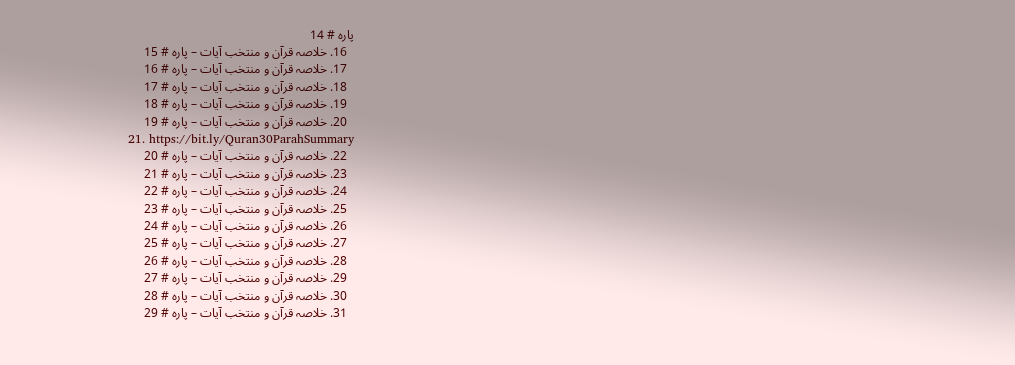پارہ # 14
  16. خلاصہ قرآن و منتخب آیات – پارہ # 15
  17. خلاصہ قرآن و منتخب آیات – پارہ # 16
  18. خلاصہ قرآن و منتخب آیات – پارہ # 17
  19. خلاصہ قرآن و منتخب آیات – پارہ # 18
  20. خلاصہ قرآن و منتخب آیات – پارہ # 19
  21. https://bit.ly/Quran30ParahSummary
  22. خلاصہ قرآن و منتخب آیات – پارہ # 20
  23. خلاصہ قرآن و منتخب آیات – پارہ # 21
  24. خلاصہ قرآن و منتخب آیات – پارہ # 22
  25. خلاصہ قرآن و منتخب آیات – پارہ # 23
  26. خلاصہ قرآن و منتخب آیات – پارہ # 24
  27. خلاصہ قرآن و منتخب آیات – پارہ # 25
  28. خلاصہ قرآن و منتخب آیات – پارہ # 26
  29. خلاصہ قرآن و منتخب آیات – پارہ # 27
  30. خلاصہ قرآن و منتخب آیات – پارہ # 28
  31. خلاصہ قرآن و منتخب آیات – پارہ # 29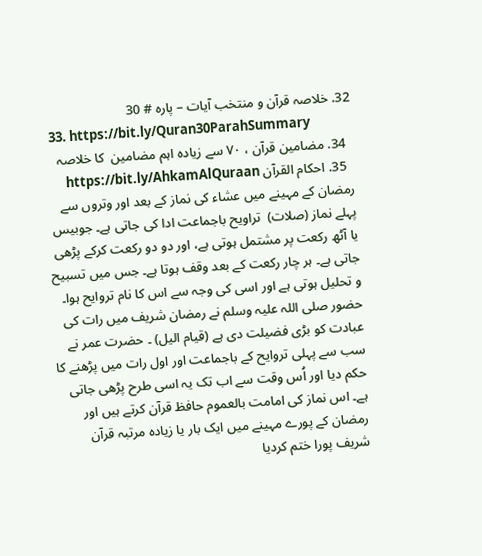32. خلاصہ قرآن و منتخب آیات – پارہ # 30
  33. https://bit.ly/Quran30ParahSummary
  34. مضامین قرآن ، ٧٠ سے زیادہ اہم مضامین  کا خلاصہ
  35. احکام القرآن https://bit.ly/AhkamAlQuraan
رمضان کے مہینے میں عشاء کی نماز کے بعد اور وتروں سے پہلے نماز (صلات)  تراویح باجماعت ادا کی جاتی ہے۔ جوبیس یا آٹھ رکعت پر مشتمل ہوتی ہے، اور دو دو رکعت کرکے پڑھی جاتی ہے۔ ہر چار رکعت کے بعد وقف ہوتا ہے۔ جس میں تسبیح و تحلیل ہوتی ہے اور اسی کی وجہ سے اس کا نام تروایح ہوا۔ حضور صلی اللہ علیہ وسلم نے رمضان شریف میں رات کی عبادت کو بڑی فضیلت دی ہے (قیام الیل) ۔ حضرت عمر نے سب سے پہلی تروایح کے باجماعت اور اول رات میں پڑھنے کا حکم دیا اور اُس وقت سے اب تک یہ اسی طرح پڑھی جاتی ہے۔ اس نماز کی امامت بالعموم حافظ قرآن کرتے ہیں اور رمضان کے پورے مہینے میں ایک بار یا زیادہ مرتبہ قرآن شریف پورا ختم کردیا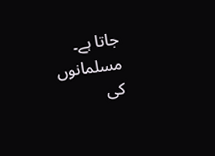جاتا ہے۔ مسلمانوں کی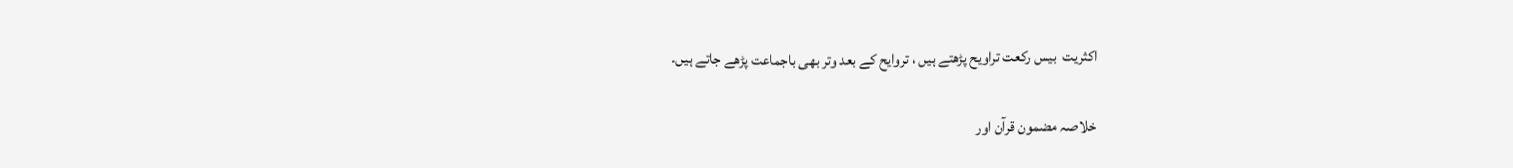اکثریت  بیس رکعت تراویح پڑھتے ہیں ، تروایح کے بعد وتر بھی باجماعت پڑھے جاتے ہیں۔

خلاصہ مضمون قرآن اور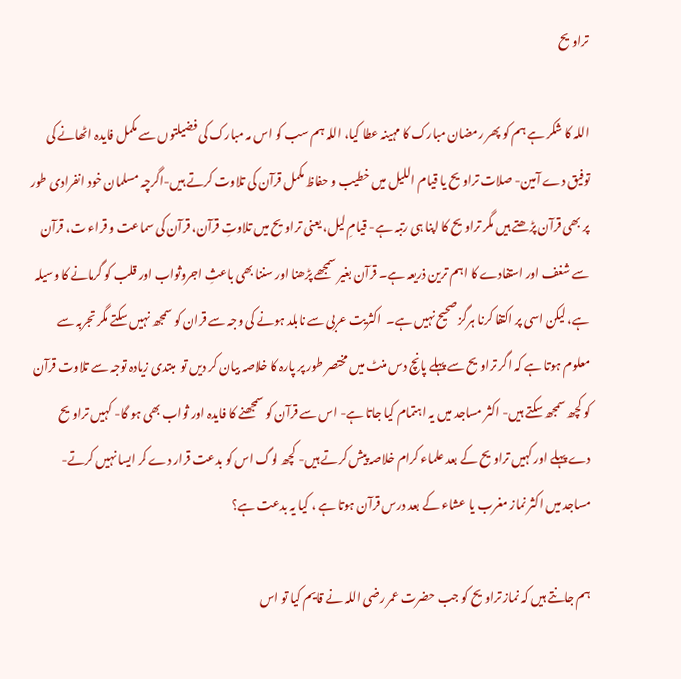تراویح

اللہ کا شکر ہے ہم کو پھر رمضان مبارک کا مہینہ عطا کیا، اللہ ہم سب کو اس مہ مبارک کی فضیلتوں سے مکمل فایدہ اٹھانے کی توفیق دے آمین- صلات تراویح یا قیام اللیل میں خطیب و حفاظ مکمل قرآن کی تلاوت کرتے ہیں-اگرچہ مسلمان خود انفرادی طور پر بھی قرآن پڑھتے ہیں مگر تراویح کا اپنا ہی رتبہ ہے- قیامِ لیل، یعنی تراویح میں تلاوتِ قرآن، قرآن کی سماعت و قراء ت، قرآن سے شغف اور استفادے کا اہم ترین ذریعہ ہے۔ قرآن بغیر سمجھے پڑھنا اور سننا بھی باعثِ اجروثواب اور قلب کو گرمانے کا وسیلہ ہے، لیکن اسی پر اکتفا کرنا ہرگز صحیح نہیں ہے۔  اکثریت عربی سے نابلد ہونے کی وجہ سے قران کو سمجھ نہیں سکتے مگر تجربہ سے معلوم ہوتا ہے کہ اگر تراویح سے پہلے پانچ دس منٹ میں مختصر طور پر پارہ کا خلاصہ بیان کر دیں تو  مبتدی زیادہ توجہ سے تلاوت قرآن کو کچھ سمجھ سکتے ہیں- اکثر مساجد میں یہ اہتمام کیا جاتا ہے- اس سے قرآن کو سمجھنے کا فایدہ اور ثواب بھی ہو گا- کہیں تراویح دے پہلے اور کہیں تراویح کے بعد علماء کرام خلاصہ پیش کرتے ہیں- کچھ لوگ اس کو بدعت قرار دے کر ایسا نہیں کرتے- مساجد میں اکثر نماز مغرب یا عشاء کے بعد درس قرآن ہوتا ہے ، کیا یہ بدعت ہے؟

ہم جانتے ہیں کہ نماز تراویح کو جب حضرت عمر رضی اللہ نے قایم کیا تو اس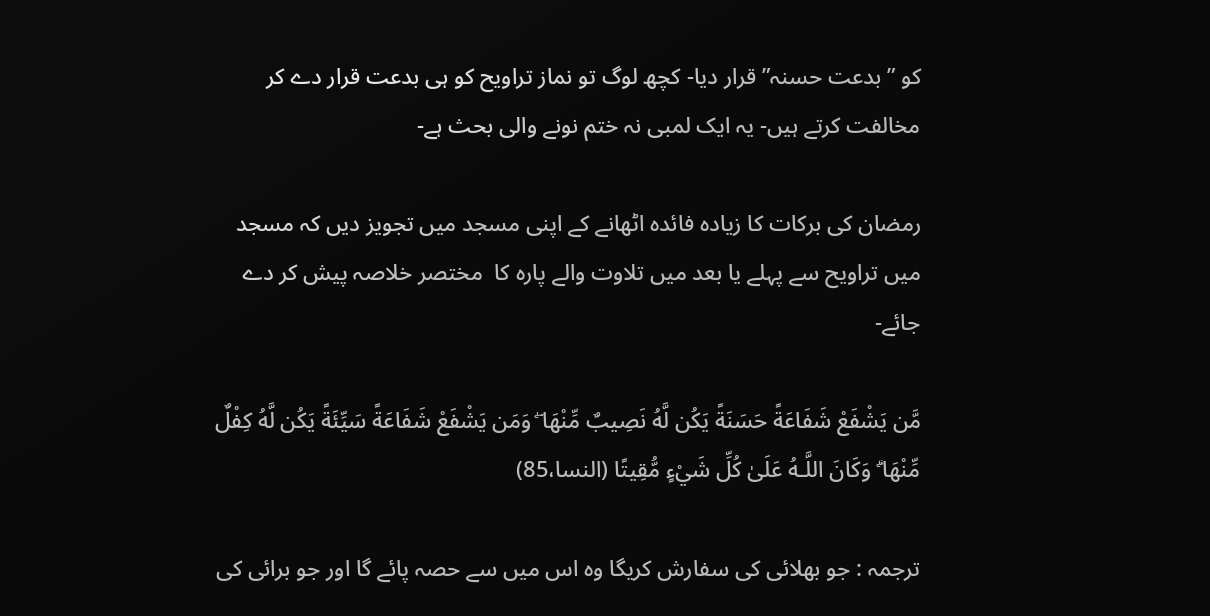کو ” بدعت حسنہ” قرار دیا- کچھ لوگ تو نماز تراویح کو ہی بدعت قرار دے کر مخالفت کرتے ہیں- یہ ایک لمبی نہ ختم نونے والی بحث ہے-

رمضان کی برکات کا زیادہ فائدہ اٹھانے کے اپنی مسجد میں تجویز دیں کہ مسجد میں تراویح سے پہلے یا بعد میں تلاوت والے پارہ کا  مختصر خلاصہ پیش کر دے جائے-

مَّن يَشْفَعْ شَفَاعَةً حَسَنَةً يَكُن لَّهُ نَصِيبٌ مِّنْهَا ۖ وَمَن يَشْفَعْ شَفَاعَةً سَيِّئَةً يَكُن لَّهُ كِفْلٌ مِّنْهَا ۗ وَكَانَ اللَّـهُ عَلَىٰ كُلِّ شَيْءٍ مُّقِيتًا (النسا،85)

ترجمہ : جو بھلائی کی سفارش کریگا وہ اس میں سے حصہ پائے گا اور جو برائی کی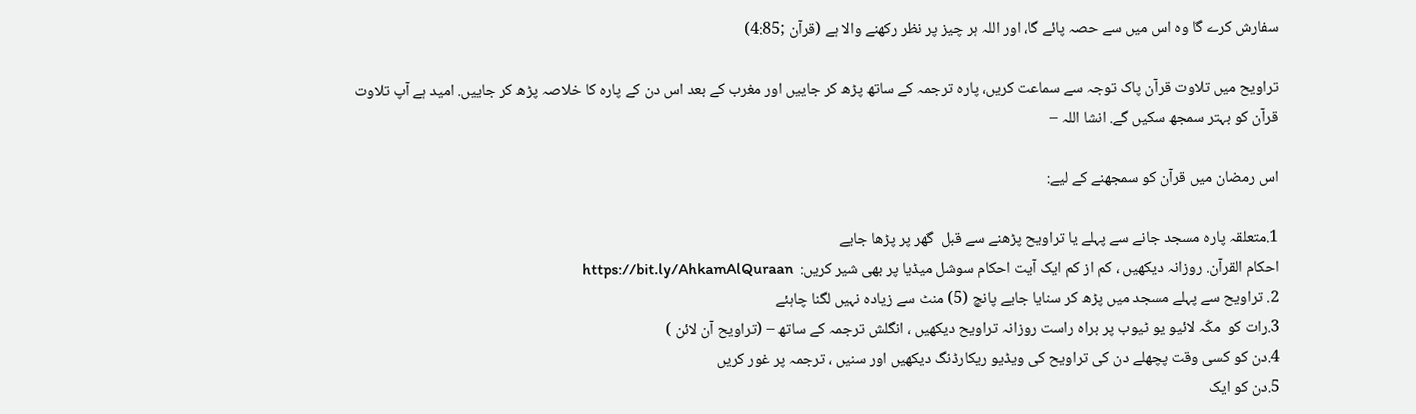سفارش کرے گا وہ اس میں سے حصہ پائے گا، اور اللہ ہر چیز پر نظر رکھنے والا ہے (قرآن ;4:85)

تراویح میں تلاوت قرآن پاک توجہ سے سماعت کریں، پارہ ترجمہ کے ساتھ پڑھ کر جاییں اور مغرب کے بعد اس دن کے پارہ کا خلاصہ پڑھ کر جاییں. امید ہے آپ تلاوت قرآن کو بہتر سمجھ سکیں گے. انشا اللہ –

اس رمضان میں قرآن کو سمجھنے کے لیے:

1.متعلقہ پارہ مسجد جانے سے پہلے یا تراویح پڑھنے سے قبل  گھر پر پڑھا جایے
احکام القرآن. روزانہ دیکھیں ، کم از کم ایک آیت احکام سوشل میڈیا پر بھی شیر کریں:  https://bit.ly/AhkamAlQuraan
2. تراویح سے پہلے مسجد میں پڑھ کر سنایا جایے پانچ (5) منٹ سے زیادہ نہیں لگنا چاہئے
3.رات کو  مکّہ لائیو یو ٹیوب پر براہ راست روزانہ تراویح دیکھیں ، انگلش ترجمہ کے ساتھ – (تراویح آن لائن )
4.دن کو کسی وقت پچھلے دن کی تراویح کی ویڈیو ریکارڈنگ دیکھیں اور سنیں ، ترجمہ پر غور کریں
5.دن کو ایک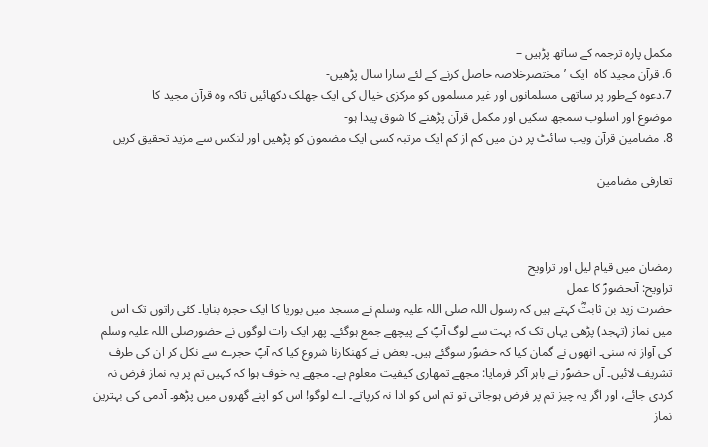مکمل پارہ ترجمہ کے ساتھ پڑہیں –
6. قرآن مجید کاہ  ایک ’مختصرخلاصہ حاصل کرنے کے لئے سارا سال پڑھیں-
7.دعوہ کےطور پر ساتھی مسلمانوں اور غیر مسلموں کو مرکزی خیال کی ایک جھلک دکھائیں تاکہ وہ قرآن مجید کا
موضوع اور اسلوب سمجھ سکیں اور مکمل قرآن پڑھنے کا شوق پیدا ہو-
8. مضامین قرآن ویب سائٹ پر دن میں کم از کم ایک مرتبہ کسی ایک مضمون کو پڑھیں اور لنکس سے مزید تحقیق کریں

تعارفی مضامین



رمضان میں قیام لیل اور تراویح
تراویح: آںحضورؐ کا عمل
حضرت زید بن ثابتؓ کہتے ہیں کہ رسول اللہ صلی اللہ علیہ وسلم نے مسجد میں بوریا کا ایک حجرہ بنایا۔ کئی راتوں تک اس میں نماز (تہجد) پڑھی یہاں تک کہ بہت سے لوگ آپؐ کے پیچھے جمع ہوگئے۔ پھر ایک رات لوگوں نے حضورصلی اللہ علیہ وسلم کی آواز نہ سنی۔ انھوں نے گمان کیا کہ حضوؐر سوگئے ہیں۔ بعض نے کھنکارنا شروع کیا کہ آپؐ حجرے سے نکل کر ان کی طرف تشریف لائیں۔ آں حضوؐر نے باہر آکر فرمایا: مجھے تمھاری کیفیت معلوم ہے۔ مجھے یہ خوف ہوا کہ کہیں تم پر یہ نماز فرض نہ کردی جائے، اور اگر یہ چیز تم پر فرض ہوجاتی تو تم اس کو ادا نہ کرپاتے۔ اے لوگو! اس کو اپنے گھروں میں پڑھو۔ آدمی کی بہترین نماز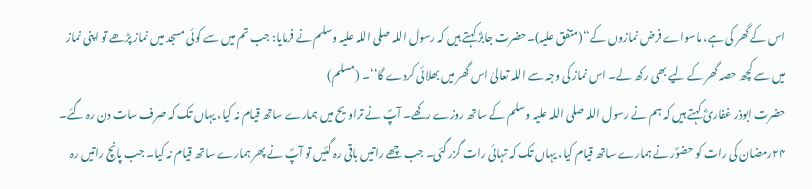اس کے گھر کی ہے، ماسواے فرض نمازوں کے‘‘(متفق علیہ)۔حضرت جابرؓ کہتے ہیں کہ رسول اللہ صلی اللہ علیہ وسلم نے فرمایا: جب تم میں سے کوئی مسجد میں نماز پڑھے تو اپنی نماز میں سے کچھ حصہ گھر کے لیے بھی رکھ لے۔ اس نماز کی وجہ سے اللہ تعالیٰ اس گھر میں بھلائی کردے گا‘‘۔ (مسلم)
حضرت ابوذر غفاریؓ کہتے ہیں کہ ہم نے رسول اللہ صلی اللہ علیہ وسلم کے ساتھ روزے رکھے۔ آپؐ نے تراویح میں ہمارے ساتھ قیام نہ کیا، یہاں تک کہ صرف سات دن رہ گئے۔ ۲۴رمضان کی رات کو حضوؐر نے ہمارے ساتھ قیام کیا، یہاں تک کہ تہائی رات گزر گئی۔ جب چھے راتیں باقی رہ گئیں تو آپؐ نے پھر ہمارے ساتھ قیام نہ کیا۔ جب پانچ راتیں رہ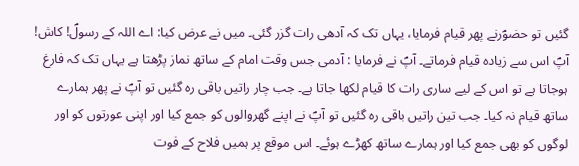گئیں تو حضوؐرنے پھر قیام فرمایا، یہاں تک کہ آدھی رات گزر گئی۔ میں نے عرض کیا: اے اللہ کے رسولؐ! کاش! آپؐ اس سے زیادہ قیام فرماتے۔ آپؐ نے فرمایا : آدمی جس وقت امام کے ساتھ نماز پڑھتا ہے یہاں تک کہ فارغ ہوجاتا ہے تو اس کے لیے ساری رات کا قیام لکھا جاتا ہے۔ جب چار راتیں باقی رہ گئیں تو آپؐ نے پھر ہمارے ساتھ قیام نہ کیا۔ جب تین راتیں باقی رہ گئیں تو آپؐ نے اپنے گھروالوں کو جمع کیا اور اپنی عورتوں کو اور لوگوں کو بھی جمع کیا اور ہمارے ساتھ کھڑے ہوئے۔ اس موقع پر ہمیں فلاح کے فوت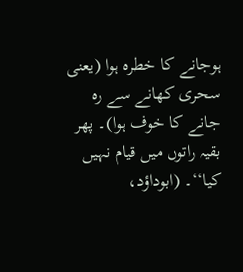ہوجانے کا خطرہ ہوا (یعنی سحری کھانے سے رہ جانے کا خوف ہوا)۔ پھر بقیہ راتوں میں قیام نہیں کیا‘‘۔ (ابوداؤد،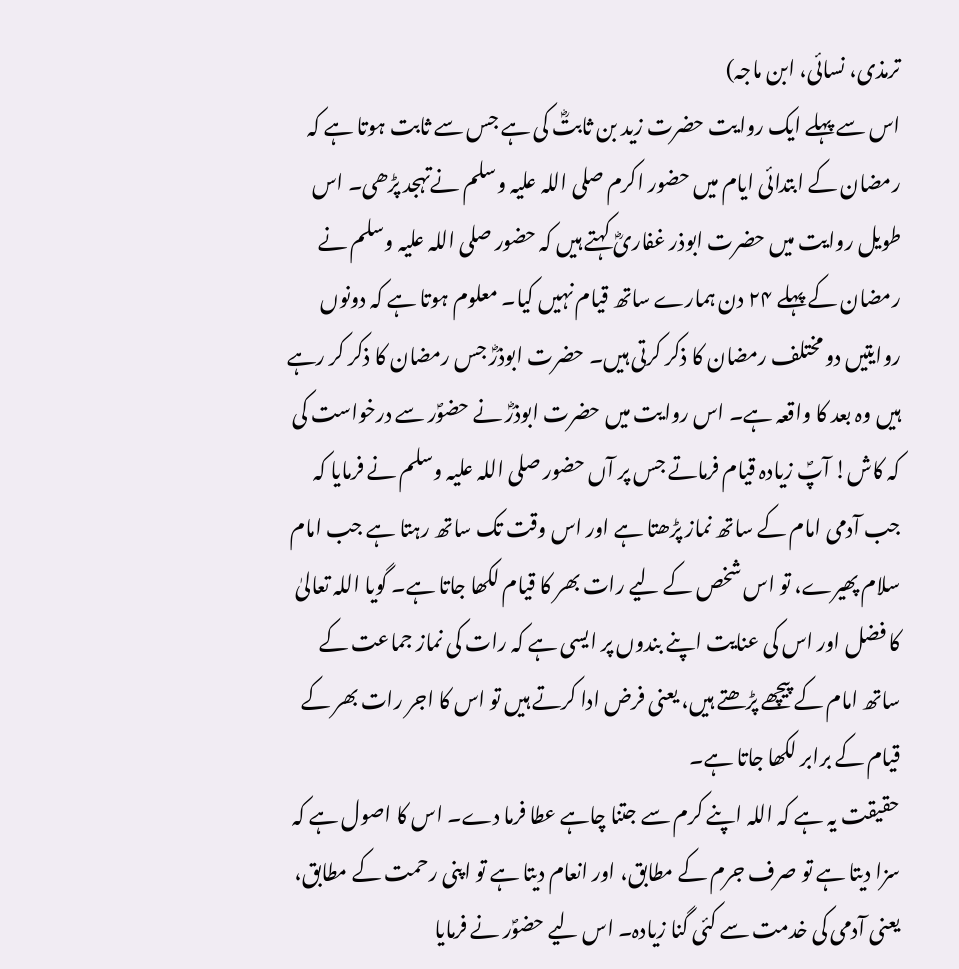ترمذی، نسائی، ابن ماجہ)
اس سے پہلے ایک روایت حضرت زید بن ثابتؓ کی ہے جس سے ثابت ہوتا ہے کہ رمضان کے ابتدائی ایام میں حضور اکرم صلی اللہ علیہ وسلم نےتہجد پڑھی۔ اس طویل روایت میں حضرت ابوذر غفاریؓ کہتے ہیں کہ حضور صلی اللہ علیہ وسلم نے رمضان کے پہلے ۲۴ دن ہمارے ساتھ قیام نہیں کیا۔ معلوم ہوتا ہے کہ دونوں روایتیں دو مختلف رمضان کا ذکر کرتی ہیں۔ حضرت ابوذرؓ جس رمضان کا ذکر کر رہے ہیں وہ بعد کا واقعہ ہے۔ اس روایت میں حضرت ابوذرؓ نے حضوؐر سے درخواست کی کہ کاش! آپؐ زیادہ قیام فرماتے جس پر آں حضور صلی اللہ علیہ وسلم نے فرمایا کہ جب آدمی امام کے ساتھ نماز پڑھتا ہے اور اس وقت تک ساتھ رہتا ہے جب امام سلام پھیرے، تو اس شخص کے لیے رات بھر کا قیام لکھا جاتا ہے۔ گویا اللہ تعالیٰ کا فضل اور اس کی عنایت اپنے بندوں پر ایسی ہے کہ رات کی نماز جماعت کے ساتھ امام کے پیچھے پڑھتے ہیں، یعنی فرض ادا کرتے ہیں تو اس کا اجر رات بھر کے قیام کے برابر لکھا جاتا ہے۔
حقیقت یہ ہے کہ اللہ اپنے کرم سے جتنا چاہے عطا فرما دے۔ اس کا اصول ہے کہ سزا دیتا ہے تو صرف جرم کے مطابق، اور انعام دیتا ہے تو اپنی رحمت کے مطابق، یعنی آدمی کی خدمت سے کئی گنا زیادہ۔ اس لیے حضوؐر نے فرمایا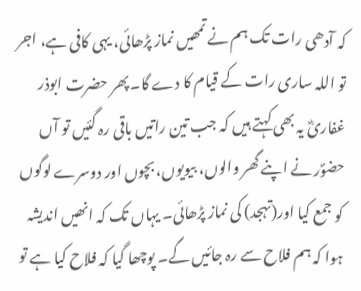کہ آدھی رات تک ہم نے تمھیں نماز پڑھائی، یہی کافی ہے، اجر تو اللہ ساری رات کے قیام کا دے گا۔ پھر حضرت ابوذر غفاریؓ یہ بھی کہتے ہیں کہ جب تین راتیں باقی رہ گئیں تو آں حضوؐر نے اپنے گھر والوں، بیویوں، بچوں اور دوسرے لوگوں کو جمع کیا اور(تہجد) کی نماز پڑھائی۔ یہاں تک کہ انھیں اندیشہ ہوا کہ ہم فلاح سے رہ جائیں گے۔ پوچھا گیا کہ فلاح کیا ہے تو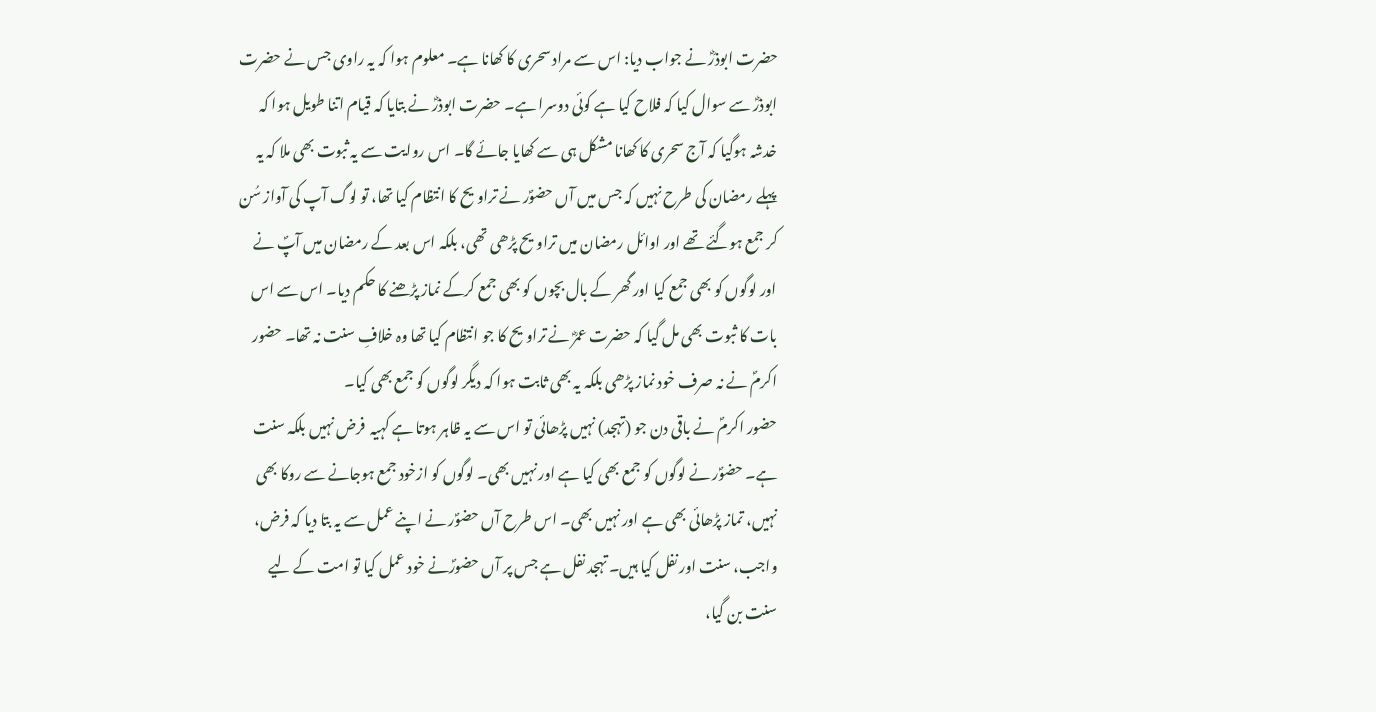حضرت ابوذرؓ نے جواب دیا: اس سے مراد سحری کا کھانا ہے۔ معلوم ہوا کہ یہ راوی جس نے حضرت ابوذرؓ سے سوال کیا کہ فلاح کیا ہے کوئی دوسرا ہے۔ حضرت ابوذرؓ نے بتایا کہ قیام اتنا طویل ہوا کہ خدشہ ہوگیا کہ آج سحری کا کھانا مشکل ہی سے کھایا جائے گا۔ اس روایت سے یہ ثبوت بھی ملا کہ یہ پہلے رمضان کی طرح نہیں کہ جس میں آں حضوؐر نے تراویح کا انتظام کیا تھا، تو لوگ آپ کی آواز سُن کر جمع ہوگئے تھے اور اوائل رمضان میں تراویح پڑھی تھی، بلکہ اس بعد کے رمضان میں آپؐ نے اور لوگوں کو بھی جمع کیا اور گھر کے بال بچوں کو بھی جمع کرکے نماز پڑھنے کا حکم دیا۔ اس سے اس بات کا ثبوت بھی مل گیا کہ حضرت عمرؓ نے تراویح کا جو انتظام کیا تھا وہ خلافِ سنت نہ تھا۔ حضور اکرمؐ نے نہ صرف خود نماز پڑھی بلکہ یہ بھی ثابت ہوا کہ دیگر لوگوں کو جمع بھی کیا۔
حضور اکرمؐ نے باقی دن جو (تہجد) نہیں پڑھائی تو اس سے یہ ظاہر ہوتا ہے کہیہ  فرض نہیں بلکہ سنت ہے۔ حضوؐر نے لوگوں کو جمع بھی کیا ہے اور نہیں بھی۔ لوگوں کو ازخود جمع ہوجانے سے روکا بھی نہیں، تماز پڑھائی بھی ہے اور نہیں بھی۔ اس طرح آں حضوؐر نے اپنے عمل سے یہ بتا دیا کہ فرض، واجب، سنت اور نفل کیا ہیں۔ تہجد نفل ہے جس پر آں حضورؐنے خود عمل کیا تو امت کے لیے سنت بن گیا،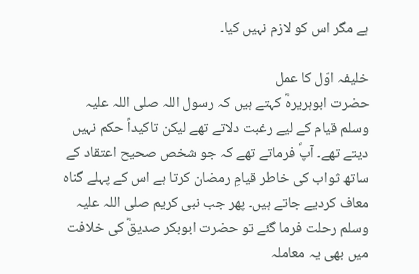ہے مگر اس کو لازم نہیں کیا۔

خلیفہ اوّل کا عمل
حضرت ابوہریرہؓ کہتے ہیں کہ رسول اللہ صلی اللہ علیہ وسلم قیام کے لیے رغبت دلاتے تھے لیکن تاکیداً حکم نہیں دیتے تھے۔ آپؐ فرماتے تھے کہ جو شخص صحیح اعتقاد کے ساتھ ثواب کی خاطر قیامِ رمضان کرتا ہے اس کے پہلے گناہ معاف کردیے جاتے ہیں۔ پھر جب نبی کریم صلی اللہ علیہ وسلم رحلت فرما گئے تو حضرت ابوبکر صدیقؓ کی خلافت میں بھی یہ معاملہ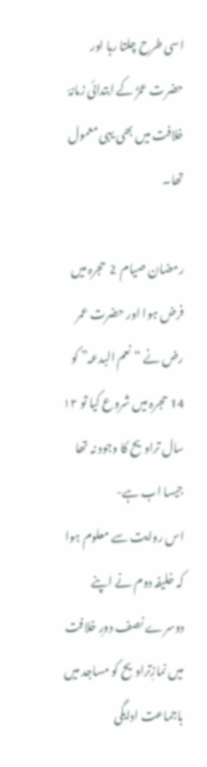اسی طرح چلتا رہا اور حضرت عمرؓ کے ابتدائی زمانۂ خلافت میں بھی یہی معمول تھا۔

رمضان صیام  2 حجرہ میں فرض ہوا اور حضرت عمر رض نے “نعم البدعہ” کو 14 حجرہ میں شروع کیا تو ١٢ سال تراویح کا وجود نہ تھا جیسا اب ہے-
اس روایت سے معلوم ہوا کہ خلیفہ دوم نے اپنے دوسرے نصف دورِ خلافت میں نمازِتراویح کو مساجد میں باجماعت ادایگی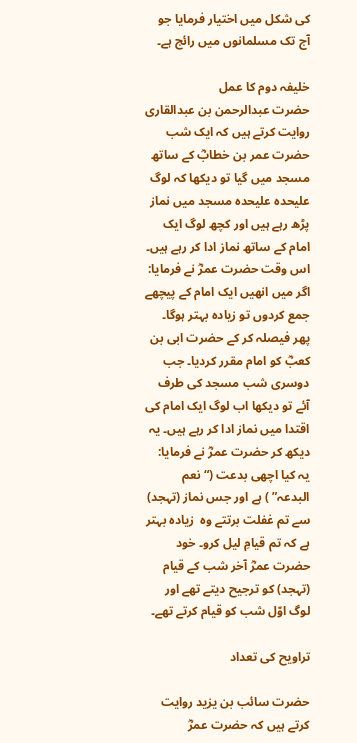کی شکل میں اختیار فرمایا جو آج تک مسلمانوں میں رائج ہے۔

خلیفہ دوم کا عمل
حضرت عبدالرحمن بن عبدالقاری روایت کرتے ہیں کہ ایک شب حضرت عمر بن خطابؓ کے ساتھ مسجد میں گیا تو دیکھا کہ لوگ علیحدہ علیحدہ مسجد میں نماز پڑھ رہے ہیں اور کچھ لوگ ایک امام کے ساتھ نماز ادا کر رہے ہیں۔ اس وقت حضرت عمرؓ نے فرمایا: اگر میں انھیں ایک امام کے پیچھے جمع کردوں تو زیادہ بہتر ہوگا۔ پھر فیصلہ کر کے حضرت ابی بن کعبؓ کو امام مقرر کردیا۔ جب دوسری شب مسجد کی طرف آئے تو دیکھا اب لوگ ایک امام کی اقتدا میں نماز ادا کر رہے ہیں۔ یہ دیکھ کر حضرت عمرؓ نے فرمایا: یہ کیا اچھی بدعت (“نعم البدعہ” ) ہے اور جس نماز (تہجد) سے تم غفلت برتتے وہ  زیادہ بہتر ہے کہ تم قیامِ لیل کرو۔ خود حضرت عمرؓ آخر شب کے قیام (تہجد) کو ترجیح دیتے تھے اور لوگ اوّل شب کو قیام کرتے تھے۔

تراویح کی تعداد

حضرت سائب بن یزید روایت کرتے ہیں کہ حضرت عمرؓ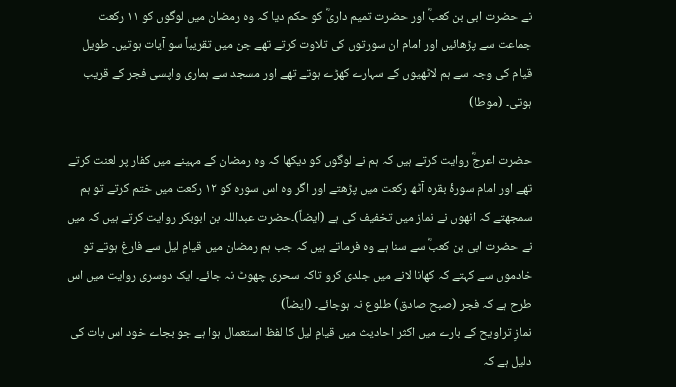نے حضرت ابی بن کعبؓ اور حضرت تمیم داریؓ کو حکم دیا کہ وہ رمضان میں لوگوں کو ۱۱ رکعت جماعت سے پڑھائیں اور امام ان سورتوں کی تلاوت کرتے تھے جن میں تقریباً سو آیات ہوتیں۔ طویل قیام کی وجہ سے ہم لاٹھیوں کے سہارے کھڑے ہوتے تھے اور مسجد سے ہماری واپسی فجر کے قریب ہوتی۔ (موطا)

حضرت اعرجؓ روایت کرتے ہیں کہ ہم نے لوگوں کو دیکھا کہ وہ رمضان کے مہینے میں کفار پر لعنت کرتے تھے اور امام سورۂ بقرہ آٹھ رکعت میں پڑھتے اور اگر وہ اس سورہ کو ۱۲ رکعت میں ختم کرتے تو ہم سمجھتے کہ انھوں نے نماز میں تخفیف کی ہے (ایضاً)۔حضرت عبداللہ بن ابوبکر روایت کرتے ہیں کہ میں نے حضرت ابی بن کعبؓ سے سنا ہے وہ فرماتے ہیں کہ جب ہم رمضان میں قیامِ لیل سے فارغ ہوتے تو خادموں سے کہتے کہ کھانا لانے میں جلدی کرو تاکہ سحری چھوٹ نہ جائے۔ ایک دوسری روایت میں اس طرح ہے کہ فجر (صبح صادق) طلوع نہ ہوجائے۔ (ایضاً)
نمازِ تراویح کے بارے میں اکثر احادیث میں قیامِ لیل کا لفظ استعمال ہوا ہے جو بجاے خود اس بات کی دلیل ہے کہ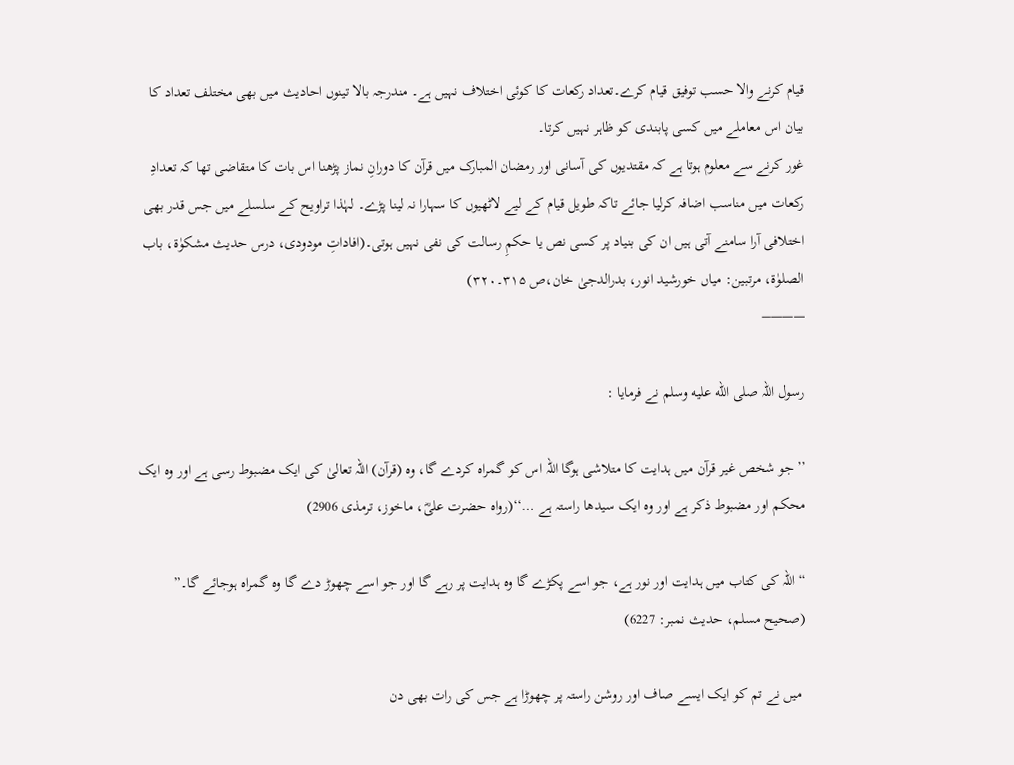قیام کرنے والا حسب توفیق قیام کرے۔تعداد رکعات کا کوئی اختلاف نہیں ہے۔ مندرجہ بالا تینوں احادیث میں بھی مختلف تعداد کا بیان اس معاملے میں کسی پابندی کو ظاہر نہیں کرتا۔
غور کرنے سے معلوم ہوتا ہے کہ مقتدیوں کی آسانی اور رمضان المبارک میں قرآن کا دورانِ نماز پڑھنا اس بات کا متقاضی تھا کہ تعدادِ رکعات میں مناسب اضافہ کرلیا جائے تاکہ طویل قیام کے لیے لاٹھیوں کا سہارا نہ لینا پڑے۔ لہٰذا تراویح کے سلسلے میں جس قدر بھی اختلافی آرا سامنے آتی ہیں ان کی بنیاد پر کسی نص یا حکمِ رسالت کی نفی نہیں ہوتی۔(افاداتِ مودودی، درس حدیث مشکوٰۃ، باب الصلوٰۃ، مرتبین: میاں خورشید انور، بدرالدجیٰ خان،ص ۳۱۵۔۳۲۰)
———–

رسول اللہ صلى الله عليه وسلم نے فرمایا :

’’جو شخص غیر قرآن میں ہدایت کا متلاشی ہوگا اللہ اس کو گمراہ کردے گا، وہ (قرآن) اللہ تعالیٰ کی ایک مضبوط رسی ہے اور وہ ایک محکم اور مضبوط ذکر ہے اور وہ ایک سیدھا راستہ ہے …‘‘(رواہ حضرت علیؓ، ماخوز، ترمذی 2906)

“اللہ کی کتاب میں ہدایت اور نور ہے، جو اسے پکڑے گا وہ ہدایت پر رہے گا اور جو اسے چھوڑ دے گا وہ گمراہ ہوجائے گا۔”  (صحیح مسلم، حدیث نمبر: 6227)

 میں نے تم کو ایک ایسے صاف اور روشن راستہ پر چھوڑا ہے جس کی رات بھی دن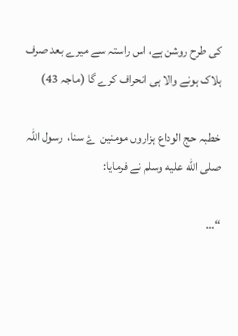کی طرح روشن ہے، اس راستہ سے میرے بعد صرف ہلاک ہونے والا ہی انحراف کرے گا (ماجہ 43)

خطبہ حج الوداع ہزاروں مومنین  ۓ سنا،  رسول اللہ صلى الله عليه وسلم نے فرمایا:

“…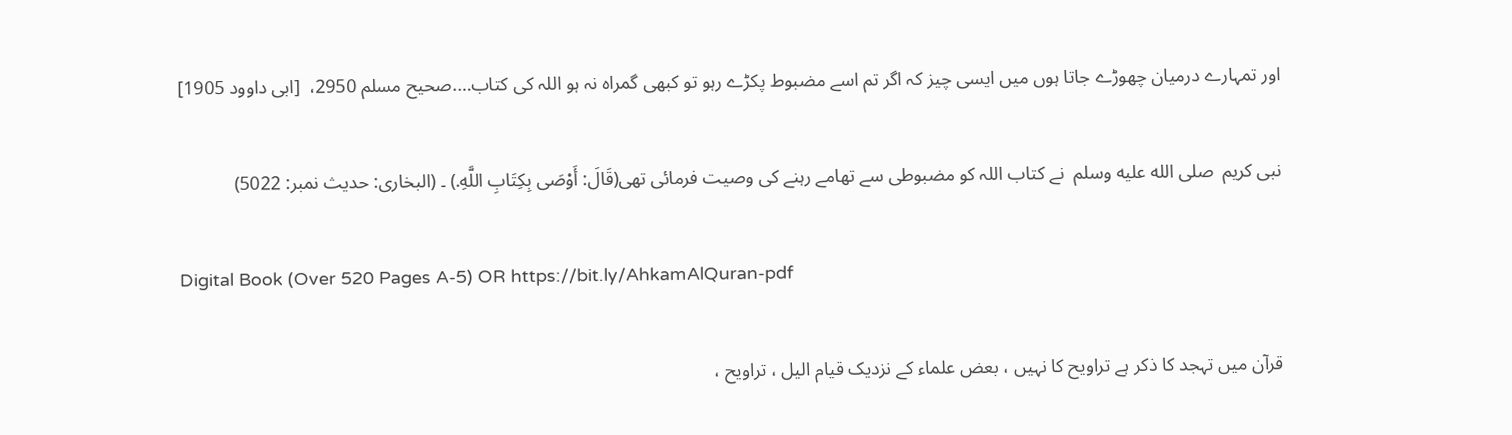اور تمہارے درمیان چھوڑے جاتا ہوں میں ایسی چیز کہ اگر تم اسے مضبوط پکڑے رہو تو کبھی گمراہ نہ ہو اللہ کی کتاب….صحیح مسلم 2950،  [ابی داوود 1905]

نبی کریم  صلى الله عليه وسلم  نے کتاب اللہ کو مضبوطی سے تھامے رہنے کی وصیت فرمائی تھی(قَالَ: أَوْصَى بِكِتَابِ اللَّهِ.) ۔ (البخاری: حدیث نمبر: 5022)

Digital Book (Over 520 Pages A-5) OR https://bit.ly/AhkamAlQuran-pdf

قرآن میں تہجد کا ذکر ہے تراویح کا نہیں ، بعض علماء کے نزدیک قیام الیل ، تراویح ،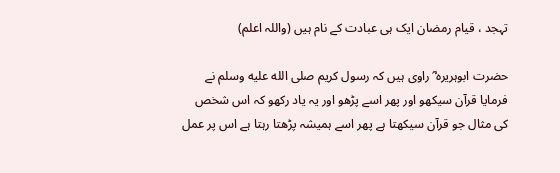تہجد ، قیام رمضان ایک ہی عبادت کے نام ہیں (واللہ اعلم)

حضرت ابوہریرہ ؓ راوی ہیں کہ رسول کریم صلى الله عليه وسلم نے فرمایا قرآن سیکھو اور پھر اسے پڑھو اور یہ یاد رکھو کہ اس شخص کی مثال جو قرآن سیکھتا ہے پھر اسے ہمیشہ پڑھتا رہتا ہے اس پر عمل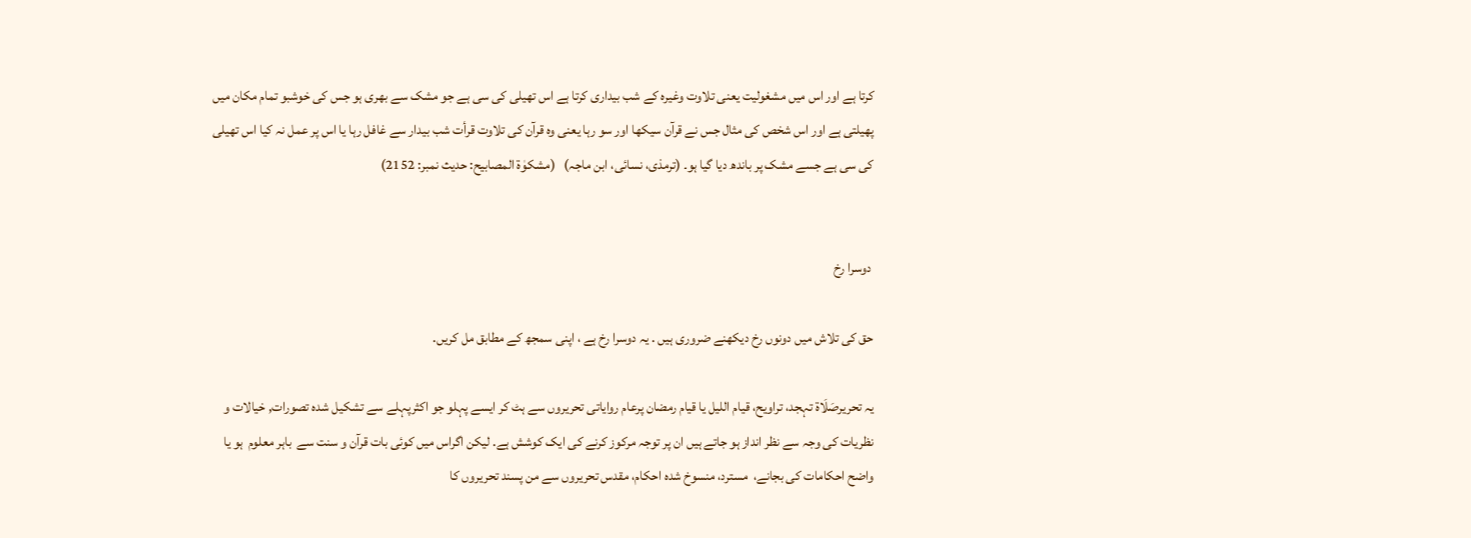کرتا ہے اور اس میں مشغولیت یعنی تلاوت وغیرہ کے شب بیداری کرتا ہے اس تھیلی کی سی ہے جو مشک سے بھری ہو جس کی خوشبو تمام مکان میں پھیلتی ہے اور اس شخص کی مثال جس نے قرآن سیکھا اور سو رہا یعنی وہ قرآن کی تلاوت قرأت شب بیدار سے غافل رہا یا اس پر عمل نہ کیا اس تھیلی کی سی ہے جسے مشک پر باندھ دیا گیا ہو۔ (ترمذی، نسائی، ابن ماجہ)   (مشکوٰۃ المصابیح: حدیث نمبر: 2152)


 دوسرا رخ

حق کی تلاش میں دونوں رخ دیکھنے ضروری ہیں . یہ دوسرا رخ ہے ، اپنی سمجھ کے مطابق مل کریں.

یہ تحریرصَلَاة تہجد، تراویح، قیام اللیل یا قیام رمضان پرعام روایاتی تحریروں سے ہٹ کر ایسے پہلو جو اکثرپہلے سے تشکیل شدہ تصورات, خیالات و نظریات کی وجہ سے نظر انداز ہو جاتے ہیں ان پر توجہ مرکوز کرنے کی ایک کوشش ہے. لیکن اگراس میں کوئی بات قرآن و سنت سے  باہر معلوم  ہو یا  واضح احکامات کی بجانے،  مسترد، منسوخ شدہ احکام، مقدس تحریروں سے من پسند تحریروں کا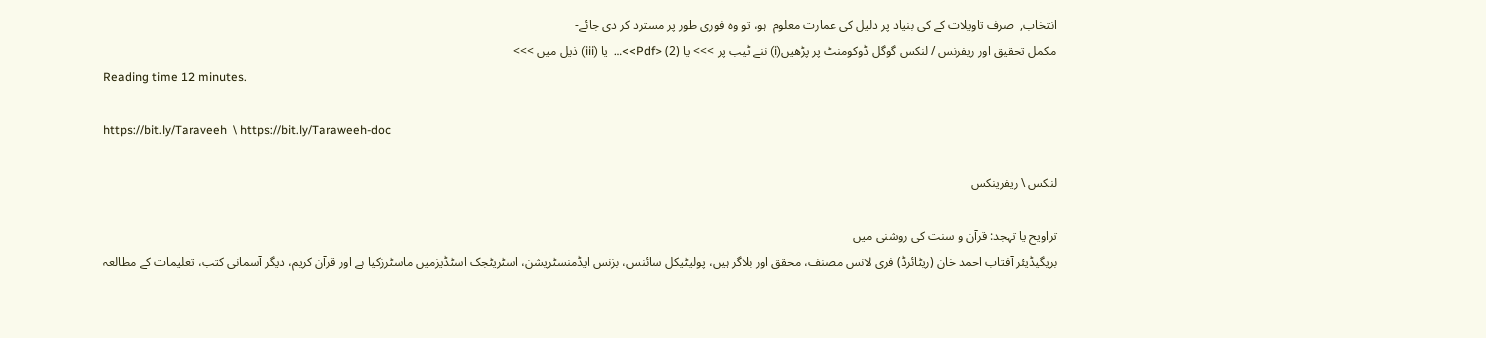انتخاب,  صرف تاویلات کے کی بنیاد پر دلیل کی عمارت معلوم  ہو، تو وہ فوری طور پر مسترد کر دی جائے-
مکمل تحقیق اور ریفرنس / لنکس گوگل ڈوکومنٹ پر پڑھیں(i) ننے ٹیب پر >>> یا (2) <Pdf>>…  یا (iii) ذیل میں >>>
Reading time 12 minutes.

https://bit.ly/Taraveeh  \ https://bit.ly/Taraweeh-doc

لنکس \ ریفرینکس

تراویح یا تہجد: قرآن و سنت کی روشنی میں
بریگیڈیئر آفتاب احمد خان (ریٹائرڈ) فری لانس مصنف، محقق اور بلاگر ہیں، پولیٹیکل سائنس، بزنس ایڈمنسٹریشن، اسٹریٹجک اسٹڈیزمیں ماسٹرزکیا ہے اور قرآن کریم، دیگر آسمانی کتب، تعلیمات کے مطالعہ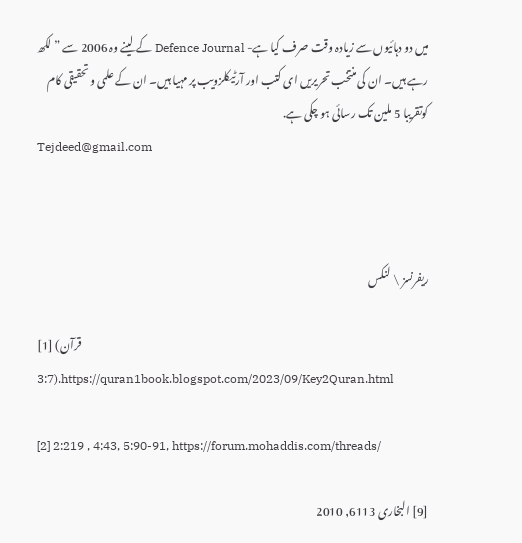میں دو دہائیوں سے زیادہ وقت صرف کیا ہے- Defence Journal کے لینے وہ 2006 سے ” لکھ رہے ہیں۔ ان کی منتخب تحریریں ای کتب اور آرٹیکلزویب پر مہیا ہیں۔ ان کے علمی و تحقیقی کام کوتقریبا 5 ملین تک رسائی ہو چکی ہے.
Tejdeed@gmail.com



ریفرنسز \ لنکس

[1] (قرآن 3:7).https://quran1book.blogspot.com/2023/09/Key2Quran.html

[2] 2:219 , 4:43, 5:90-91, https://forum.mohaddis.com/threads/

[9] البخاری 6113, 2010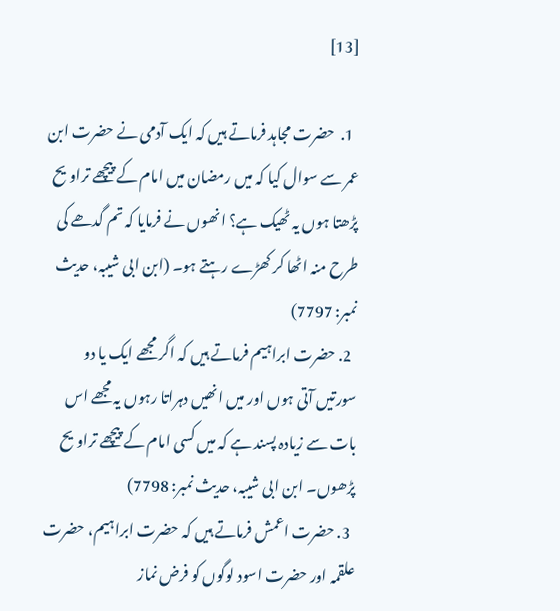[13]

  1.  حضرت مجاہد فرماتے ہیں کہ ایک آدمی نے حضرت ابن عمر سے سوال کیا کہ میں رمضان میں امام کے پیچھے تراویح پڑھتا ہوں یہ ٹھیک ہے؟ انھوں نے فرمایا کہ تم گدھے کی طرح منہ اٹھا کر کھڑے رہتے ہو۔ (ابن ابی شیبہ، حدیث نمبر: 7797)
  2. حضرت ابراہیم فرماتے ہیں کہ اگر مجھے ایک یا دو سورتیں آتی ہوں اور میں انھیں دہراتا رہوں یہ مجھے اس بات سے زیادہ پسند ہے کہ میں کسی امام کے پیچھے تراویح پڑھوں۔ ابن ابی شیبہ، حدیث نمبر: 7798)
  3. حضرت اعمش فرماتے ہیں کہ حضرت ابراہیم، حضرت علقمہ اور حضرت اسود لوگوں کو فرض نماز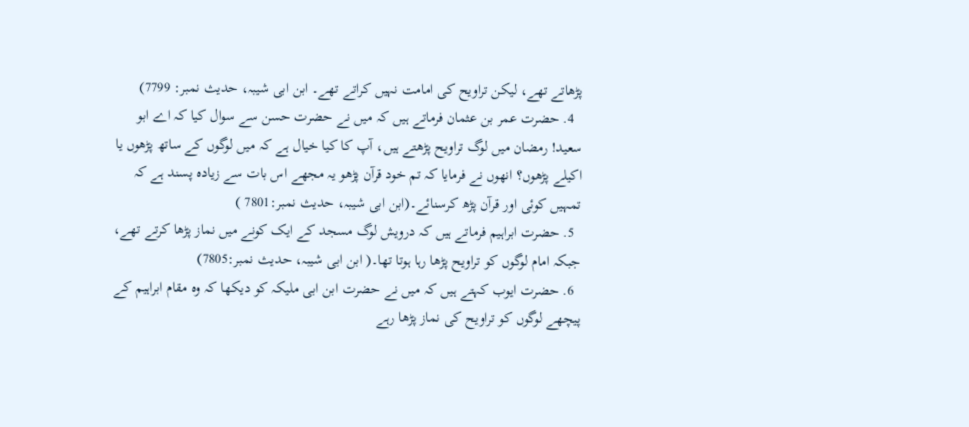پڑھاتے تھے، لیکن تراویح کی امامت نہیں کراتے تھے۔ ابن ابی شیبہ، حدیث نمبر: 7799)
  4. حضرت عمر بن عثمان فرماتے ہیں کہ میں نے حضرت حسن سے سوال کیا کہ اے ابو سعید! رمضان میں لوگ تراویح پڑھتے ہیں، آپ کا کیا خیال ہے کہ میں لوگوں کے ساتھ پڑھوں یا اکیلے پڑھوں؟ انھوں نے فرمایا کہ تم خود قرآن پڑھو یہ مجھے اس بات سے زیادہ پسند ہے کہ تمہیں کوئی اور قرآن پڑھ کرسنائے۔(ابن ابی شیبہ، حدیث نمبر:7801 )
  5. حضرت ابراہیم فرماتے ہیں کہ درویش لوگ مسجد کے ایک کونے میں نماز پڑھا کرتے تھے، جبکہ امام لوگوں کو تراویح پڑھا رہا ہوتا تھا۔( ابن ابی شیبہ، حدیث نمبر:7805)
  6. حضرت ایوب کہتے ہیں کہ میں نے حضرت ابن ابی ملیکہ کو دیکھا کہ وہ مقام ابراہیم کے پیچھے لوگوں کو تراویح کی نماز پڑھا رہے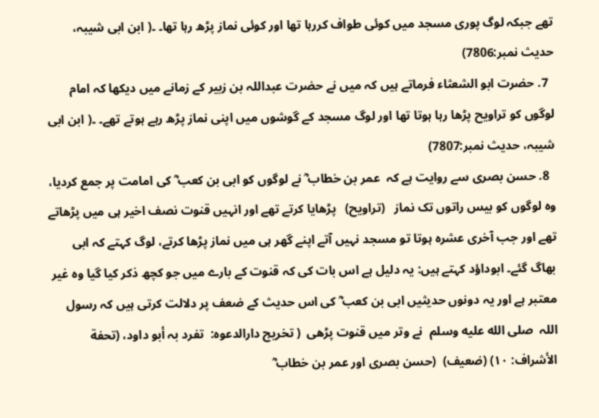تھے جبکہ لوگ پوری مسجد میں کوئی طواف کررہا تھا اور کوئی نماز پڑھ رہا تھا۔ ۔( ابن ابی شیبہ، حدیث نمبر:7806)
  7. حضرت ابو الشعثاء فرماتے ہیں کہ میں نے حضرت عبداللہ بن زبیر کے زمانے میں دیکھا کہ امام لوگوں کو تراویح پڑھا رہا ہوتا تھا اور لوگ مسجد کے گوشوں میں اپنی نماز پڑھ رہے ہوتے تھے۔ ۔( ابن ابی شیبہ، حدیث نمبر:7807)
  8. حسن بصری سے روایت ہے کہ  عمر بن خطاب ؓ نے لوگوں کو ابی بن کعب ؓ کی امامت پر جمع کردیا، وہ لوگوں کو بیس راتوں تک نماز   (تراویح)   پڑھایا کرتے تھے اور انہیں قنوت نصف اخیر ہی میں پڑھاتے تھے اور جب آخری عشرہ ہوتا تو مسجد نہیں آتے اپنے گھر ہی میں نماز پڑھا کرتے، لوگ کہتے کہ ابی بھاگ گئے۔ ابوداؤد کہتے ہیں: یہ دلیل ہے اس بات کی کہ قنوت کے بارے میں جو کچھ ذکر کیا گیا وہ غیر معتبر ہے اور یہ دونوں حدیثیں ابی بن کعب ؓ کی اس حدیث کے ضعف پر دلالت کرتی ہیں کہ رسول اللہ  صلى الله عليه وسلم  نے وتر میں قنوت پڑھی  ( تخریج دارالدعوہ:  تفرد بہ أبو داود، (تحفة الأشراف: ١٠) (ضعیف)  (حسن بصری اور عمر بن خطاب ؓ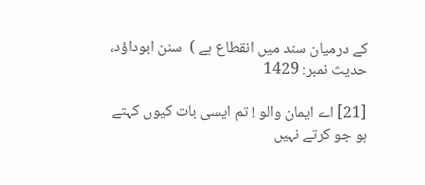کے درمیان سند میں انقطاع ہے )  سنن ابوداؤد، حدیث نمبر: 1429

[21] اے ایمان والو ! تم ایسی بات کیوں کہتے ہو جو کرتے نہیں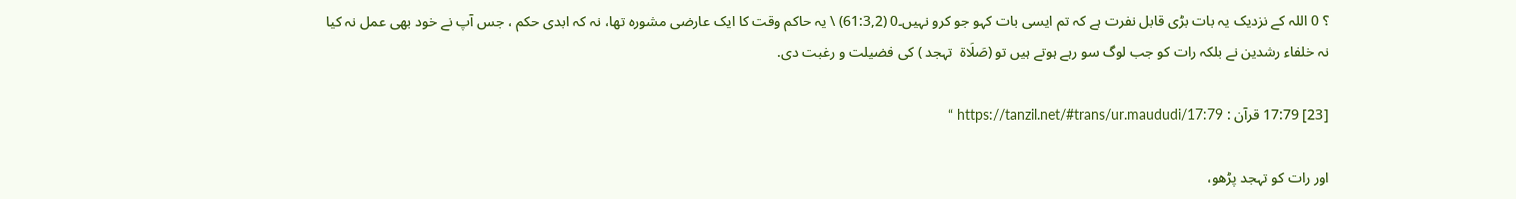؟ 0 اللہ کے نزدیک یہ بات بڑی قابل نفرت ہے کہ تم ایسی بات کہو جو کرو نہیں۔0 (61:3,2) \ یہ حاکم وقت کا ایک عارضی مشورہ تھا، نہ کہ ابدی حکم ، جس آپ نے خود بھی عمل نہ کیا نہ خلفاء رشدین نے بلکہ رات کو جب لوگ سو رہے ہوتے ہیں تو (صَلَاة  تہجد ) کی فضیلت و رغبت دی.

[23] 17:79 قرآن : https://tanzil.net/#trans/ur.maududi/17:79 “

اور رات کو تہجد پڑھو،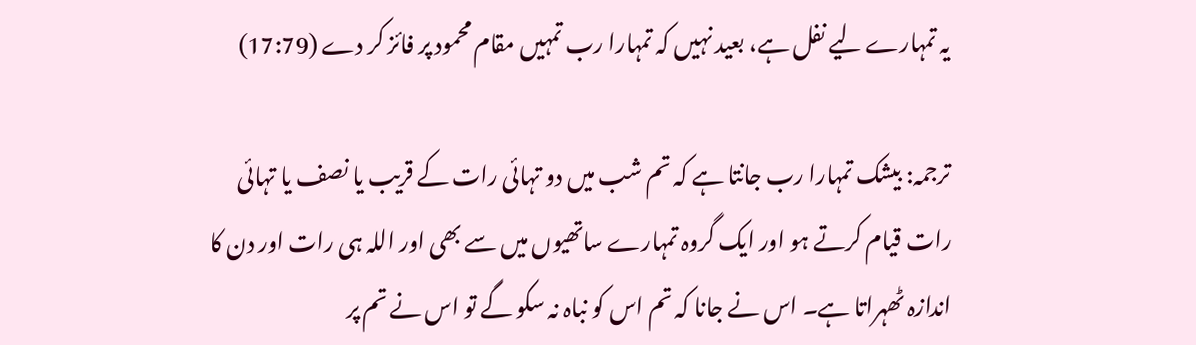یہ تمہارے لیے نفل ہے، بعید نہیں کہ تمہارا رب تمہیں مقام محمود پر فائز کر دے (17:79)

ترجمہ: بیشک تمہارا رب جانتا ہے کہ تم شب میں دو تہائی رات کے قریب یا نصف یا تہائی رات قیام کرتے ہو اور ایک گروہ تمہارے ساتھیوں میں سے بھی اور اللہ ہی رات اور دن کا اندازہ ٹھہراتا ہے۔ اس نے جانا کہ تم اس کو نباہ نہ سکو گے تو اس نے تم پر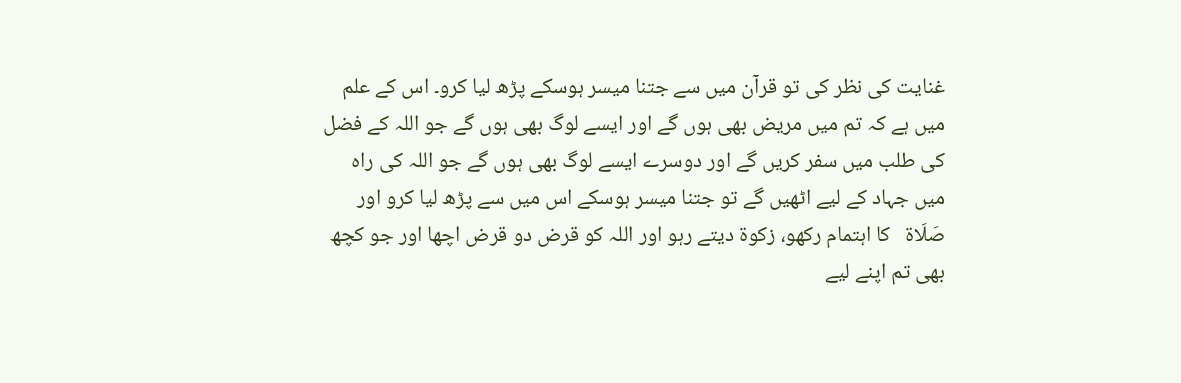غنایت کی نظر کی تو قرآن میں سے جتنا میسر ہوسکے پڑھ لیا کرو۔ اس کے علم میں ہے کہ تم میں مریض بھی ہوں گے اور ایسے لوگ بھی ہوں گے جو اللہ کے فضل کی طلب میں سفر کریں گے اور دوسرے ایسے لوگ بھی ہوں گے جو اللہ کی راہ میں جہاد کے لیے اٹھیں گے تو جتنا میسر ہوسکے اس میں سے پڑھ لیا کرو اور صَلَاة   کا اہتمام رکھو، زکوۃ دیتے رہو اور اللہ کو قرض دو قرض اچھا اور جو کچھ بھی تم اپنے لیے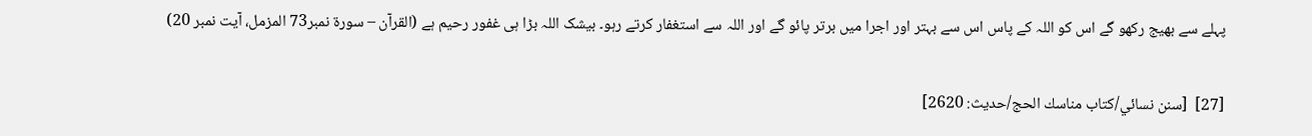پہلے سے بھیج رکھو گے اس کو اللہ کے پاس اس سے بہتر اور اجرا میں برتر پائو گے اور اللہ سے استغفار کرتے رہو۔ بیشک اللہ بڑا ہی غفور رحیم ہے (القرآن – سورۃ نمبر73 المزمل، آیت نمبر 20)

[27]  [سنن نسائي/كتاب مناسك الحج/حدیث: 2620]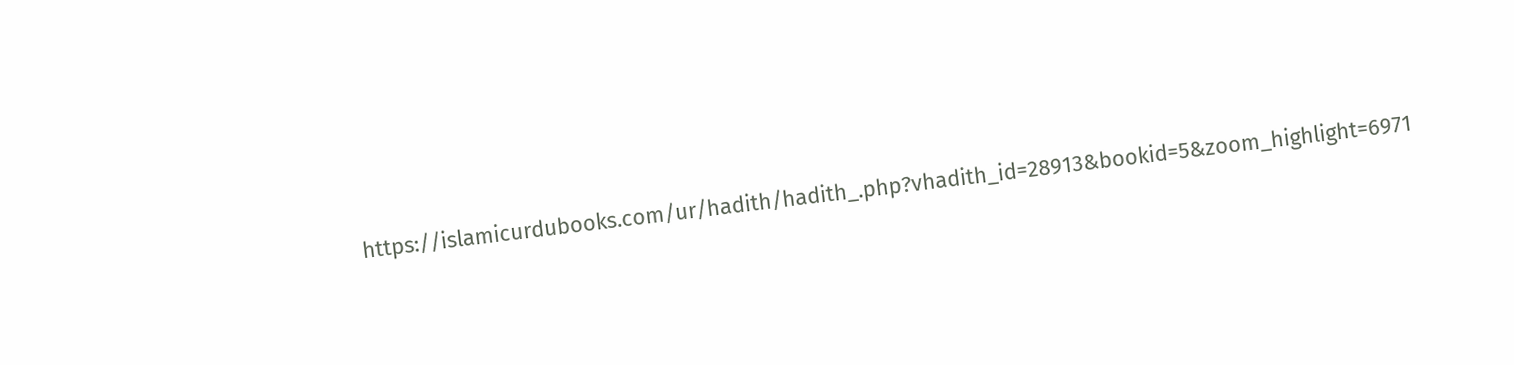https://islamicurdubooks.com/ur/hadith/hadith_.php?vhadith_id=28913&bookid=5&zoom_highlight=6971